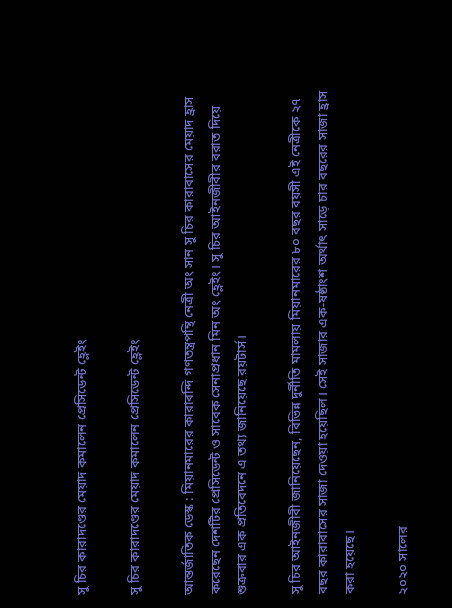সু চির কারাদণ্ডের মেয়াদ কমালেন প্রেসিডেন্ট হ্লেইং

সু চির কারাদণ্ডের মেয়াদ কমালেন প্রেসিডেন্ট হ্লেইং

আন্তর্জাতিক ডেস্ক : মিয়ানমারের কারাবন্দি গণতন্ত্রপন্থি নেত্রী অং সান সু চির কারাবাসের মেয়াদ হ্রাস করেছেন দেশটির প্রেসিডেন্ট ও সাবেক সেনাপ্রধান মিন অং হ্লেইং। সু চির আইনজীবীর বরাত দিয়ে শুক্রবার এক প্রতিবেদনে এ তথ্য জানিয়েছে রয়টার্স।

সু চির আইনজীবী জানিয়েছেন, বিভিন্ন দুর্নীতি মামলায় মিয়ানমারের ৮০ বছর বয়সী এই নেত্রীকে ২৭ বছর কারাবাসের সাজা দেওয়া হয়েছিল। সেই সাজার এক-ষষ্ঠাংশ অর্থাৎ সাড়ে চার বছরের সাজা হ্রাস করা হয়েছে।

২০২০ সালের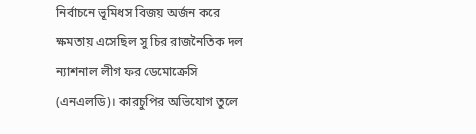নির্বাচনে ভূমিধস বিজয় অর্জন করে ক্ষমতায় এসেছিল সু চির রাজনৈতিক দল ন্যাশনাল লীগ ফর ডেমোক্রেসি (এনএলডি)। কারচুপির অভিযোগ তুলে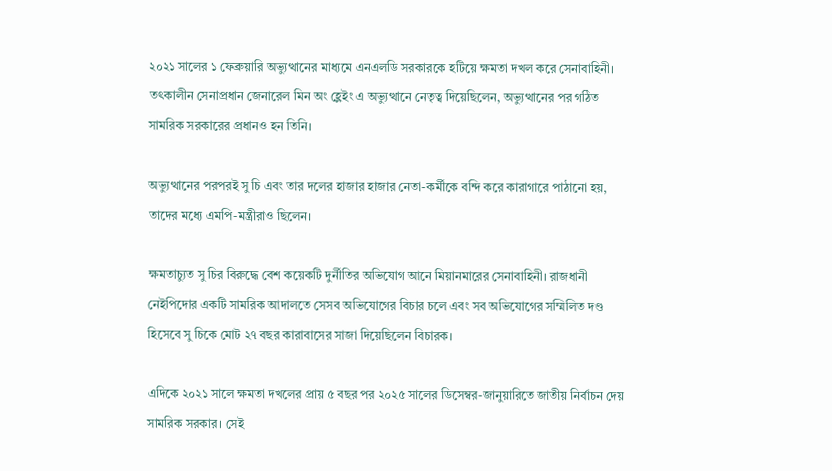২০২১ সালের ১ ফেব্রুয়ারি অভ্যুত্থানের মাধ্যমে এনএলডি সরকারকে হটিয়ে ক্ষমতা দখল করে সেনাবাহিনী। তৎকালীন সেনাপ্রধান জেনারেল মিন অং হ্লেইং এ অভ্যুত্থানে নেতৃত্ব দিয়েছিলেন, অভ্যুত্থানের পর গঠিত সামরিক সরকারের প্রধানও হন তিনি।

অভ্যুত্থানের পরপরই সু চি এবং তার দলের হাজার হাজার নেতা-কর্মীকে বন্দি করে কারাগারে পাঠানো হয়, তাদের মধ্যে এমপি-মন্ত্রীরাও ছিলেন।

ক্ষমতাচ্যুত সু চির বিরুদ্ধে বেশ কয়েকটি দুর্নীতির অভিযোগ আনে মিয়ানমারের সেনাবাহিনী। রাজধানী নেইপিদোর একটি সামরিক আদালতে সেসব অভিযোগের বিচার চলে এবং সব অভিযোগের সম্মিলিত দণ্ড হিসেবে সু চিকে মোট ২৭ বছর কারাবাসের সাজা দিয়েছিলেন বিচারক।

এদিকে ২০২১ সালে ক্ষমতা দখলের প্রায় ৫ বছর পর ২০২৫ সালের ডিসেম্বর-জানুয়ারিতে জাতীয় নির্বাচন দেয় সামরিক সরকার। সেই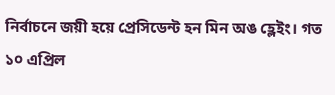নির্বাচনে জয়ী হয়ে প্রেসিডেন্ট হন মিন অঙ হ্লেইং। গত ১০ এপ্রিল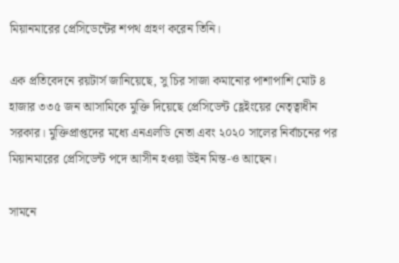মিয়ানমারের প্রেসিডেন্টের শপথ গ্রহণ করেন তিনি।

এক প্রতিবেদনে রয়টার্স জানিয়েছে, সু চির সাজা কমানোর পাশাপাশি মোট ৪ হাজার ৩৩৫ জন আসামিকে মুক্তি দিয়েছে প্রেসিডেন্ট হ্লেইংয়ের নেতৃত্বাধীন সরকার। মুক্তিপ্রাপ্তদের মধ্যে এনএলডি নেতা এবং ২০২০ সালের নির্বাচনের পর মিয়ানমারের প্রেসিডেন্ট পদে আসীন হওয়া উইন মিন্ত-ও আছেন।

সামনে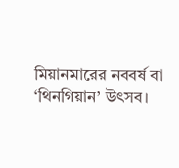মিয়ানমারের নববর্ষ বা ‘থিনগিয়ান’ উৎসব।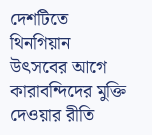দেশটিতে থিনগিয়ান উৎসবের আগে কারাবন্দিদের মুক্তি দেওয়ার রীতি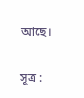আছে।

সূত্র :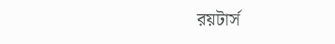রয়টার্স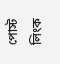পোস্ট লিংক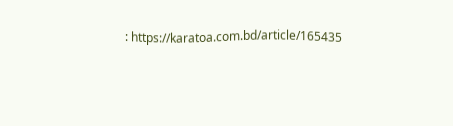: https://karatoa.com.bd/article/165435